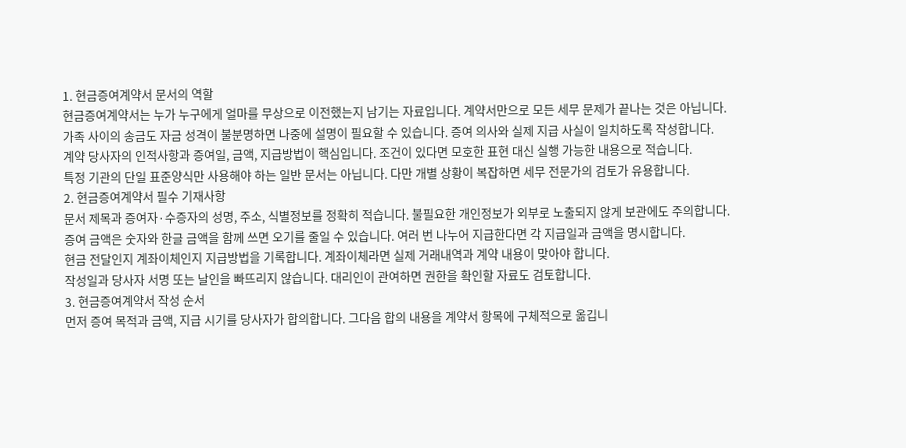1. 현금증여계약서 문서의 역할
현금증여계약서는 누가 누구에게 얼마를 무상으로 이전했는지 남기는 자료입니다. 계약서만으로 모든 세무 문제가 끝나는 것은 아닙니다.
가족 사이의 송금도 자금 성격이 불분명하면 나중에 설명이 필요할 수 있습니다. 증여 의사와 실제 지급 사실이 일치하도록 작성합니다.
계약 당사자의 인적사항과 증여일, 금액, 지급방법이 핵심입니다. 조건이 있다면 모호한 표현 대신 실행 가능한 내용으로 적습니다.
특정 기관의 단일 표준양식만 사용해야 하는 일반 문서는 아닙니다. 다만 개별 상황이 복잡하면 세무 전문가의 검토가 유용합니다.
2. 현금증여계약서 필수 기재사항
문서 제목과 증여자·수증자의 성명, 주소, 식별정보를 정확히 적습니다. 불필요한 개인정보가 외부로 노출되지 않게 보관에도 주의합니다.
증여 금액은 숫자와 한글 금액을 함께 쓰면 오기를 줄일 수 있습니다. 여러 번 나누어 지급한다면 각 지급일과 금액을 명시합니다.
현금 전달인지 계좌이체인지 지급방법을 기록합니다. 계좌이체라면 실제 거래내역과 계약 내용이 맞아야 합니다.
작성일과 당사자 서명 또는 날인을 빠뜨리지 않습니다. 대리인이 관여하면 권한을 확인할 자료도 검토합니다.
3. 현금증여계약서 작성 순서
먼저 증여 목적과 금액, 지급 시기를 당사자가 합의합니다. 그다음 합의 내용을 계약서 항목에 구체적으로 옮깁니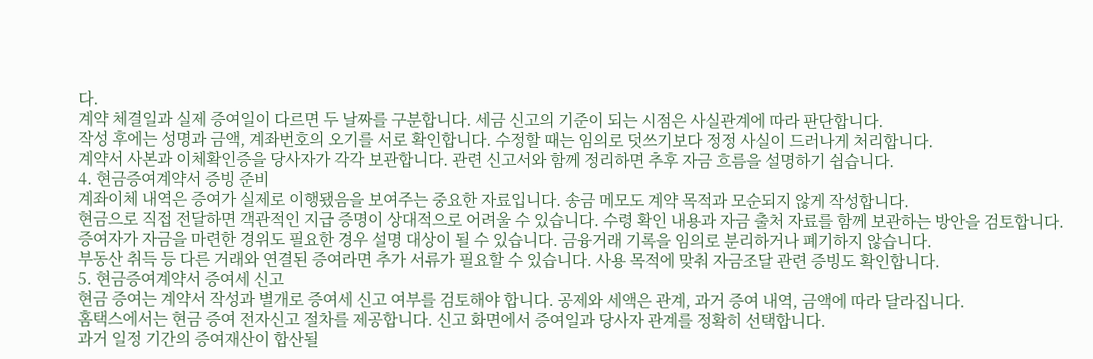다.
계약 체결일과 실제 증여일이 다르면 두 날짜를 구분합니다. 세금 신고의 기준이 되는 시점은 사실관계에 따라 판단합니다.
작성 후에는 성명과 금액, 계좌번호의 오기를 서로 확인합니다. 수정할 때는 임의로 덧쓰기보다 정정 사실이 드러나게 처리합니다.
계약서 사본과 이체확인증을 당사자가 각각 보관합니다. 관련 신고서와 함께 정리하면 추후 자금 흐름을 설명하기 쉽습니다.
4. 현금증여계약서 증빙 준비
계좌이체 내역은 증여가 실제로 이행됐음을 보여주는 중요한 자료입니다. 송금 메모도 계약 목적과 모순되지 않게 작성합니다.
현금으로 직접 전달하면 객관적인 지급 증명이 상대적으로 어려울 수 있습니다. 수령 확인 내용과 자금 출처 자료를 함께 보관하는 방안을 검토합니다.
증여자가 자금을 마련한 경위도 필요한 경우 설명 대상이 될 수 있습니다. 금융거래 기록을 임의로 분리하거나 폐기하지 않습니다.
부동산 취득 등 다른 거래와 연결된 증여라면 추가 서류가 필요할 수 있습니다. 사용 목적에 맞춰 자금조달 관련 증빙도 확인합니다.
5. 현금증여계약서 증여세 신고
현금 증여는 계약서 작성과 별개로 증여세 신고 여부를 검토해야 합니다. 공제와 세액은 관계, 과거 증여 내역, 금액에 따라 달라집니다.
홈택스에서는 현금 증여 전자신고 절차를 제공합니다. 신고 화면에서 증여일과 당사자 관계를 정확히 선택합니다.
과거 일정 기간의 증여재산이 합산될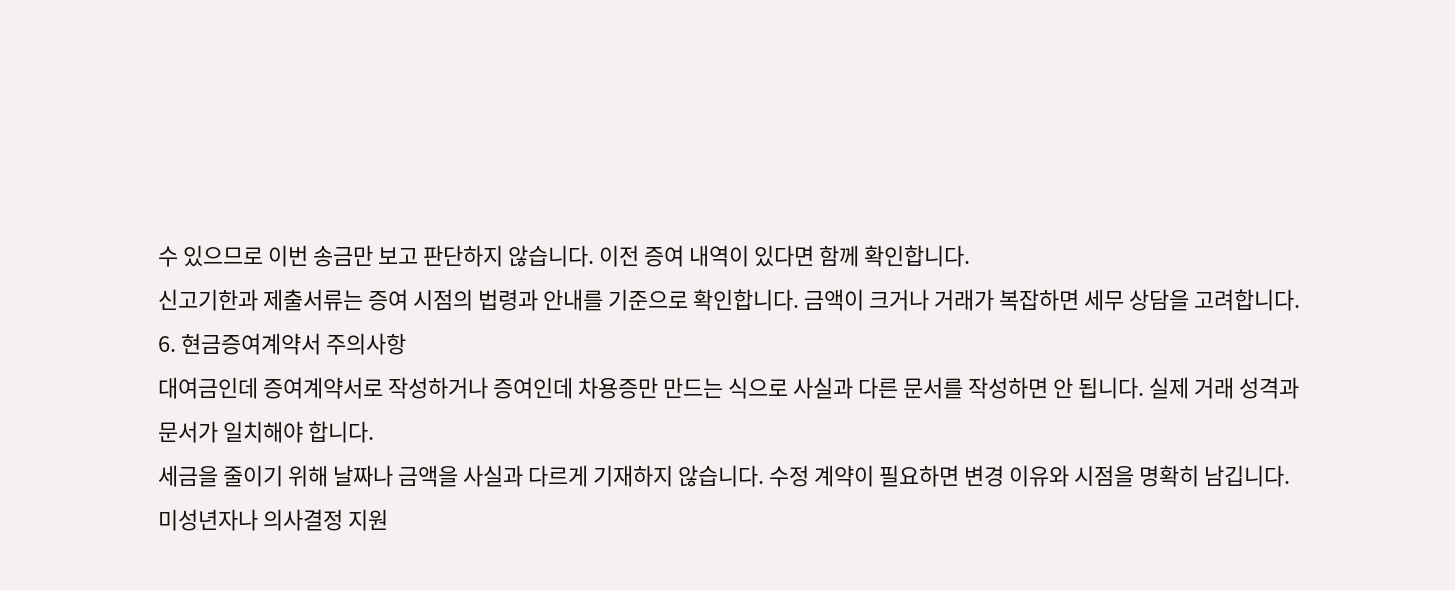수 있으므로 이번 송금만 보고 판단하지 않습니다. 이전 증여 내역이 있다면 함께 확인합니다.
신고기한과 제출서류는 증여 시점의 법령과 안내를 기준으로 확인합니다. 금액이 크거나 거래가 복잡하면 세무 상담을 고려합니다.
6. 현금증여계약서 주의사항
대여금인데 증여계약서로 작성하거나 증여인데 차용증만 만드는 식으로 사실과 다른 문서를 작성하면 안 됩니다. 실제 거래 성격과 문서가 일치해야 합니다.
세금을 줄이기 위해 날짜나 금액을 사실과 다르게 기재하지 않습니다. 수정 계약이 필요하면 변경 이유와 시점을 명확히 남깁니다.
미성년자나 의사결정 지원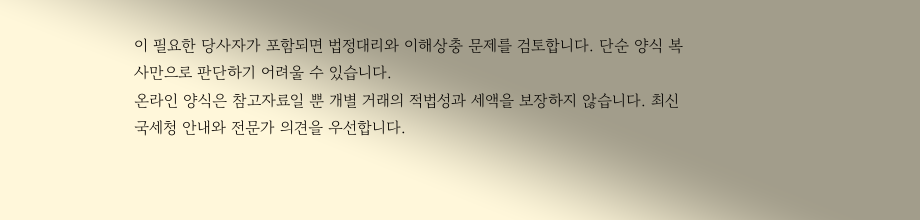이 필요한 당사자가 포함되면 법정대리와 이해상충 문제를 검토합니다. 단순 양식 복사만으로 판단하기 어려울 수 있습니다.
온라인 양식은 참고자료일 뿐 개별 거래의 적법성과 세액을 보장하지 않습니다. 최신 국세청 안내와 전문가 의견을 우선합니다.